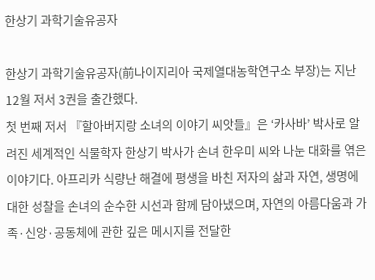한상기 과학기술유공자

한상기 과학기술유공자(前나이지리아 국제열대농학연구소 부장)는 지난 12월 저서 3권을 출간했다.
첫 번째 저서 『할아버지랑 소녀의 이야기 씨앗들』은 ‘카사바’ 박사로 알려진 세계적인 식물학자 한상기 박사가 손녀 한우미 씨와 나눈 대화를 엮은 이야기다. 아프리카 식량난 해결에 평생을 바친 저자의 삶과 자연, 생명에 대한 성찰을 손녀의 순수한 시선과 함께 담아냈으며, 자연의 아름다움과 가족·신앙·공동체에 관한 깊은 메시지를 전달한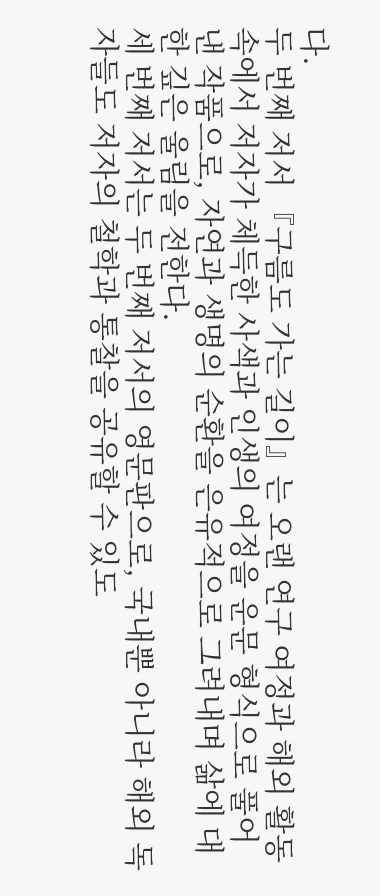다.
두 번째 저서 『구름도 가는 길이』는 오랜 연구 여정과 해외 활동 속에서 저자가 체득한 사색과 인생의 여정을 운문 형식으로 풀어낸 작품으로, 자연과 생명의 순환을 은유적으로 그려내며 삶에 대한 깊은 울림을 전한다.
세 번째 저서는 두 번째 저서의 영문판으로, 국내뿐 아니라 해외 독자들도 저자의 철학과 통찰을 공유할 수 있도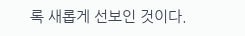록 새롭게 선보인 것이다.